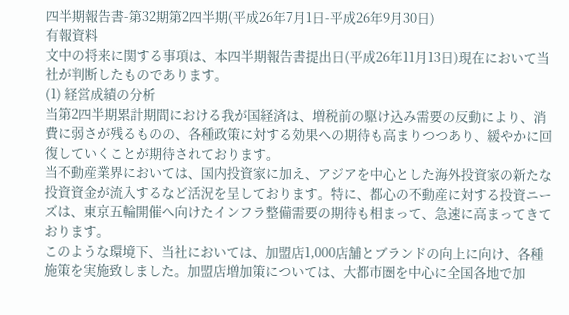四半期報告書-第32期第2四半期(平成26年7月1日-平成26年9月30日)
有報資料
文中の将来に関する事項は、本四半期報告書提出日(平成26年11月13日)現在において当社が判断したものであります。
(1) 経営成績の分析
当第2四半期累計期間における我が国経済は、増税前の駆け込み需要の反動により、消費に弱さが残るものの、各種政策に対する効果への期待も高まりつつあり、緩やかに回復していくことが期待されております。
当不動産業界においては、国内投資家に加え、アジアを中心とした海外投資家の新たな投資資金が流入するなど活況を呈しております。特に、都心の不動産に対する投資ニーズは、東京五輪開催へ向けたインフラ整備需要の期待も相まって、急速に高まってきております。
このような環境下、当社においては、加盟店1,000店舗とブランドの向上に向け、各種施策を実施致しました。加盟店増加策については、大都市圏を中心に全国各地で加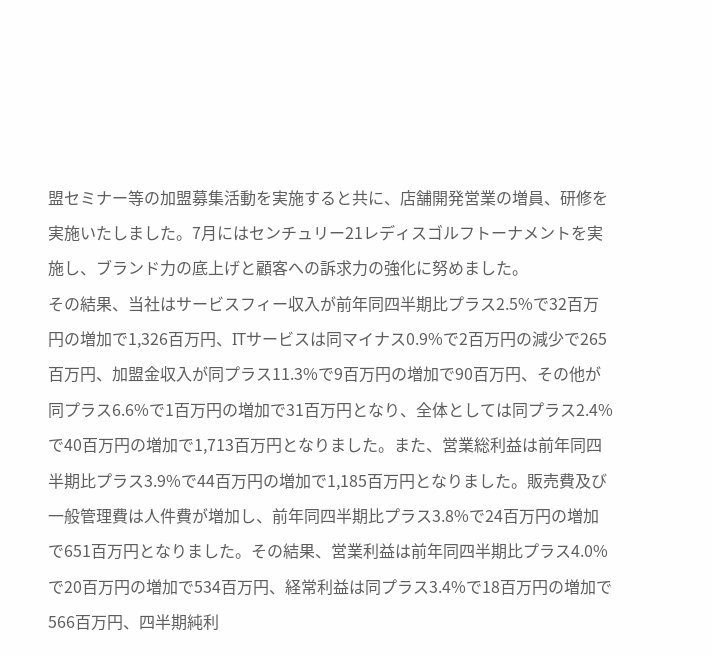盟セミナー等の加盟募集活動を実施すると共に、店舗開発営業の増員、研修を実施いたしました。7月にはセンチュリー21レディスゴルフトーナメントを実施し、ブランド力の底上げと顧客への訴求力の強化に努めました。
その結果、当社はサービスフィー収入が前年同四半期比プラス2.5%で32百万円の増加で1,326百万円、ITサービスは同マイナス0.9%で2百万円の減少で265百万円、加盟金収入が同プラス11.3%で9百万円の増加で90百万円、その他が同プラス6.6%で1百万円の増加で31百万円となり、全体としては同プラス2.4%で40百万円の増加で1,713百万円となりました。また、営業総利益は前年同四半期比プラス3.9%で44百万円の増加で1,185百万円となりました。販売費及び一般管理費は人件費が増加し、前年同四半期比プラス3.8%で24百万円の増加で651百万円となりました。その結果、営業利益は前年同四半期比プラス4.0%で20百万円の増加で534百万円、経常利益は同プラス3.4%で18百万円の増加で566百万円、四半期純利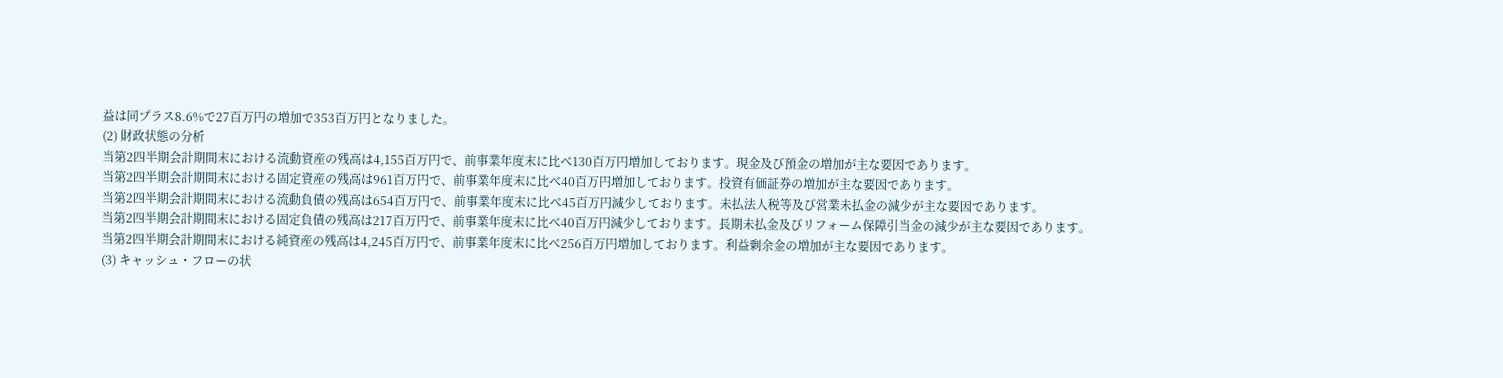益は同プラス8.6%で27百万円の増加で353百万円となりました。
(2) 財政状態の分析
当第2四半期会計期間末における流動資産の残高は4,155百万円で、前事業年度末に比べ130百万円増加しております。現金及び預金の増加が主な要因であります。
当第2四半期会計期間末における固定資産の残高は961百万円で、前事業年度末に比べ40百万円増加しております。投資有価証券の増加が主な要因であります。
当第2四半期会計期間末における流動負債の残高は654百万円で、前事業年度末に比べ45百万円減少しております。未払法人税等及び営業未払金の減少が主な要因であります。
当第2四半期会計期間末における固定負債の残高は217百万円で、前事業年度末に比べ40百万円減少しております。長期未払金及びリフォーム保障引当金の減少が主な要因であります。
当第2四半期会計期間末における純資産の残高は4,245百万円で、前事業年度末に比べ256百万円増加しております。利益剰余金の増加が主な要因であります。
(3) キャッシュ・フローの状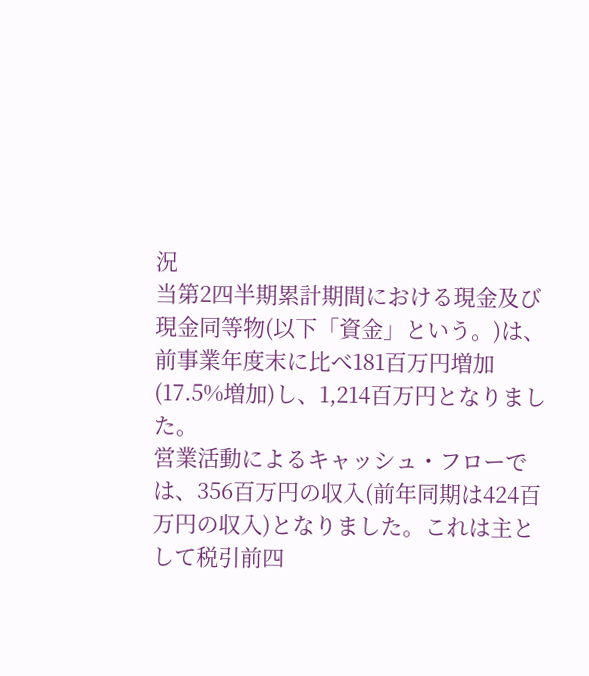況
当第2四半期累計期間における現金及び現金同等物(以下「資金」という。)は、前事業年度末に比べ181百万円増加(17.5%増加)し、1,214百万円となりました。
営業活動によるキャッシュ・フローでは、356百万円の収入(前年同期は424百万円の収入)となりました。これは主として税引前四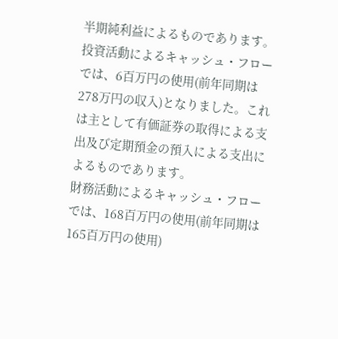半期純利益によるものであります。
投資活動によるキャッシュ・フローでは、6百万円の使用(前年同期は278万円の収入)となりました。これは主として有価証券の取得による支出及び定期預金の預入による支出によるものであります。
財務活動によるキャッシュ・フローでは、168百万円の使用(前年同期は165百万円の使用)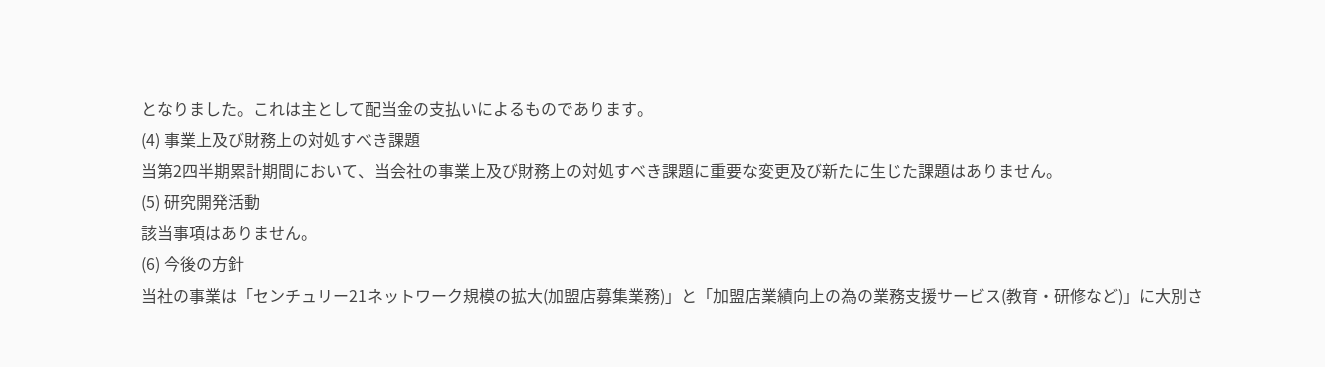となりました。これは主として配当金の支払いによるものであります。
(4) 事業上及び財務上の対処すべき課題
当第2四半期累計期間において、当会社の事業上及び財務上の対処すべき課題に重要な変更及び新たに生じた課題はありません。
(5) 研究開発活動
該当事項はありません。
(6) 今後の方針
当社の事業は「センチュリー21ネットワーク規模の拡大(加盟店募集業務)」と「加盟店業績向上の為の業務支援サービス(教育・研修など)」に大別さ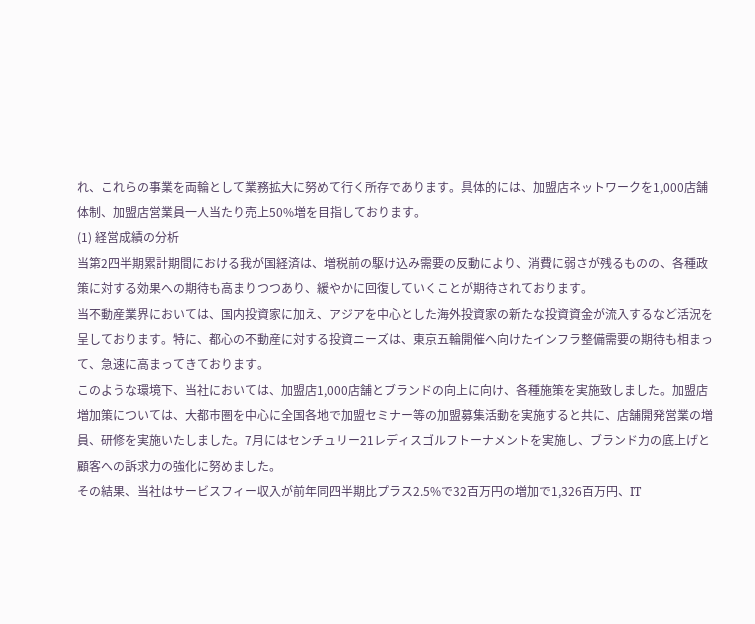れ、これらの事業を両輪として業務拡大に努めて行く所存であります。具体的には、加盟店ネットワークを1,000店舗体制、加盟店営業員一人当たり売上50%増を目指しております。
(1) 経営成績の分析
当第2四半期累計期間における我が国経済は、増税前の駆け込み需要の反動により、消費に弱さが残るものの、各種政策に対する効果への期待も高まりつつあり、緩やかに回復していくことが期待されております。
当不動産業界においては、国内投資家に加え、アジアを中心とした海外投資家の新たな投資資金が流入するなど活況を呈しております。特に、都心の不動産に対する投資ニーズは、東京五輪開催へ向けたインフラ整備需要の期待も相まって、急速に高まってきております。
このような環境下、当社においては、加盟店1,000店舗とブランドの向上に向け、各種施策を実施致しました。加盟店増加策については、大都市圏を中心に全国各地で加盟セミナー等の加盟募集活動を実施すると共に、店舗開発営業の増員、研修を実施いたしました。7月にはセンチュリー21レディスゴルフトーナメントを実施し、ブランド力の底上げと顧客への訴求力の強化に努めました。
その結果、当社はサービスフィー収入が前年同四半期比プラス2.5%で32百万円の増加で1,326百万円、IT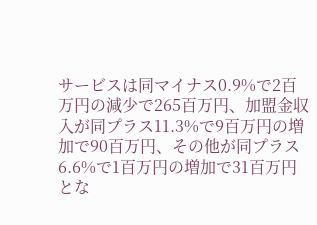サービスは同マイナス0.9%で2百万円の減少で265百万円、加盟金収入が同プラス11.3%で9百万円の増加で90百万円、その他が同プラス6.6%で1百万円の増加で31百万円とな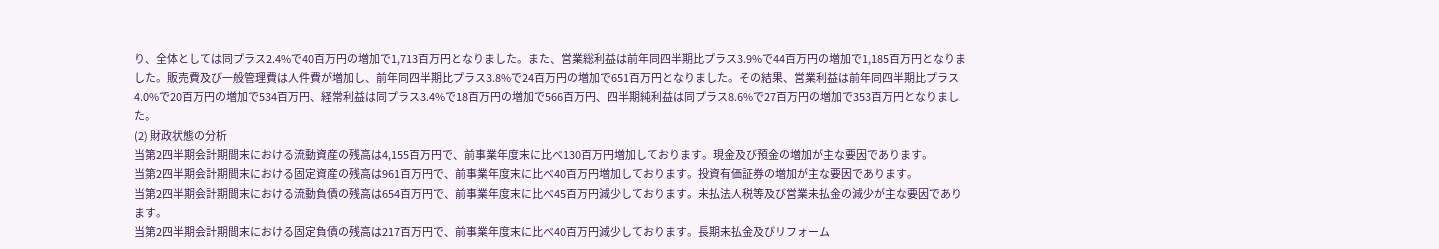り、全体としては同プラス2.4%で40百万円の増加で1,713百万円となりました。また、営業総利益は前年同四半期比プラス3.9%で44百万円の増加で1,185百万円となりました。販売費及び一般管理費は人件費が増加し、前年同四半期比プラス3.8%で24百万円の増加で651百万円となりました。その結果、営業利益は前年同四半期比プラス4.0%で20百万円の増加で534百万円、経常利益は同プラス3.4%で18百万円の増加で566百万円、四半期純利益は同プラス8.6%で27百万円の増加で353百万円となりました。
(2) 財政状態の分析
当第2四半期会計期間末における流動資産の残高は4,155百万円で、前事業年度末に比べ130百万円増加しております。現金及び預金の増加が主な要因であります。
当第2四半期会計期間末における固定資産の残高は961百万円で、前事業年度末に比べ40百万円増加しております。投資有価証券の増加が主な要因であります。
当第2四半期会計期間末における流動負債の残高は654百万円で、前事業年度末に比べ45百万円減少しております。未払法人税等及び営業未払金の減少が主な要因であります。
当第2四半期会計期間末における固定負債の残高は217百万円で、前事業年度末に比べ40百万円減少しております。長期未払金及びリフォーム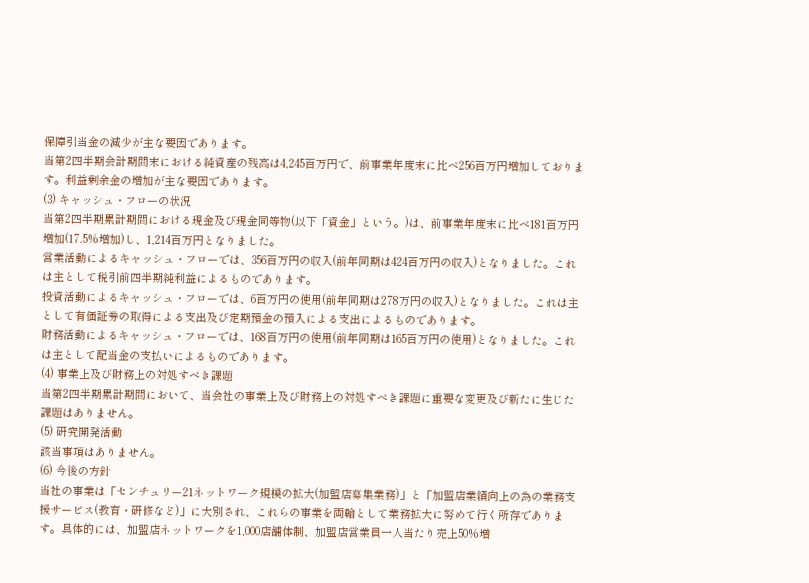保障引当金の減少が主な要因であります。
当第2四半期会計期間末における純資産の残高は4,245百万円で、前事業年度末に比べ256百万円増加しております。利益剰余金の増加が主な要因であります。
(3) キャッシュ・フローの状況
当第2四半期累計期間における現金及び現金同等物(以下「資金」という。)は、前事業年度末に比べ181百万円増加(17.5%増加)し、1,214百万円となりました。
営業活動によるキャッシュ・フローでは、356百万円の収入(前年同期は424百万円の収入)となりました。これは主として税引前四半期純利益によるものであります。
投資活動によるキャッシュ・フローでは、6百万円の使用(前年同期は278万円の収入)となりました。これは主として有価証券の取得による支出及び定期預金の預入による支出によるものであります。
財務活動によるキャッシュ・フローでは、168百万円の使用(前年同期は165百万円の使用)となりました。これは主として配当金の支払いによるものであります。
(4) 事業上及び財務上の対処すべき課題
当第2四半期累計期間において、当会社の事業上及び財務上の対処すべき課題に重要な変更及び新たに生じた課題はありません。
(5) 研究開発活動
該当事項はありません。
(6) 今後の方針
当社の事業は「センチュリー21ネットワーク規模の拡大(加盟店募集業務)」と「加盟店業績向上の為の業務支援サービス(教育・研修など)」に大別され、これらの事業を両輪として業務拡大に努めて行く所存であります。具体的には、加盟店ネットワークを1,000店舗体制、加盟店営業員一人当たり売上50%増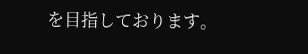を目指しております。